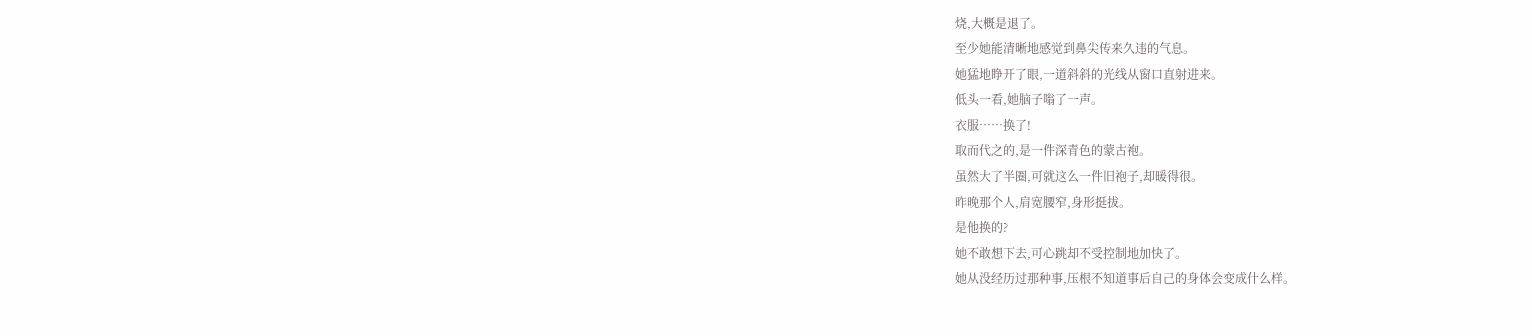烧,大概是退了。
至少她能清晰地感觉到鼻尖传来久违的气息。
她猛地睁开了眼,一道斜斜的光线从窗口直射进来。
低头一看,她脑子嗡了一声。
衣服……换了!
取而代之的,是一件深青色的蒙古袍。
虽然大了半圈,可就这么一件旧袍子,却暖得很。
昨晚那个人,肩宽腰窄,身形挺拔。
是他换的?
她不敢想下去,可心跳却不受控制地加快了。
她从没经历过那种事,压根不知道事后自己的身体会变成什么样。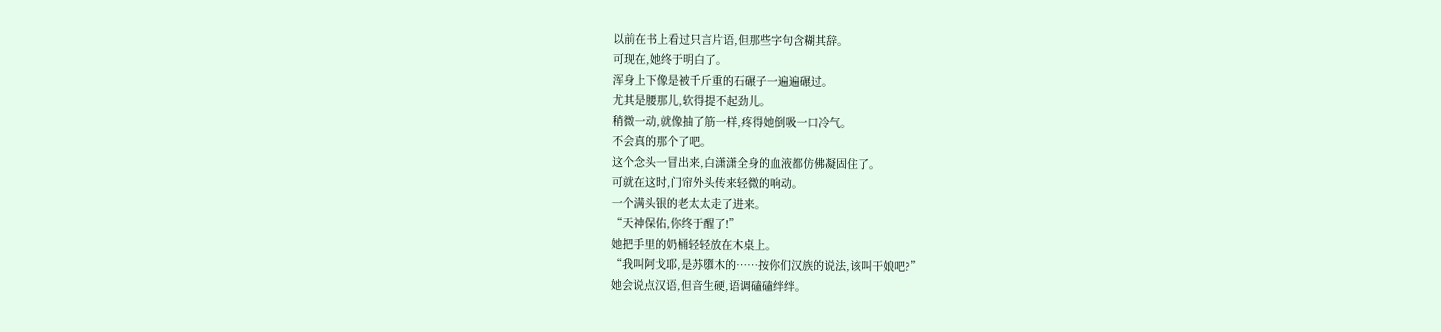以前在书上看过只言片语,但那些字句含糊其辞。
可现在,她终于明白了。
浑身上下像是被千斤重的石碾子一遍遍碾过。
尤其是腰那儿,软得提不起劲儿。
稍微一动,就像抽了筋一样,疼得她倒吸一口冷气。
不会真的那个了吧。
这个念头一冒出来,白潇潇全身的血液都仿佛凝固住了。
可就在这时,门帘外头传来轻微的响动。
一个满头银的老太太走了进来。
“天神保佑,你终于醒了!”
她把手里的奶桶轻轻放在木桌上。
“我叫阿戈耶,是苏隳木的……按你们汉族的说法,该叫干娘吧?”
她会说点汉语,但音生硬,语调磕磕绊绊。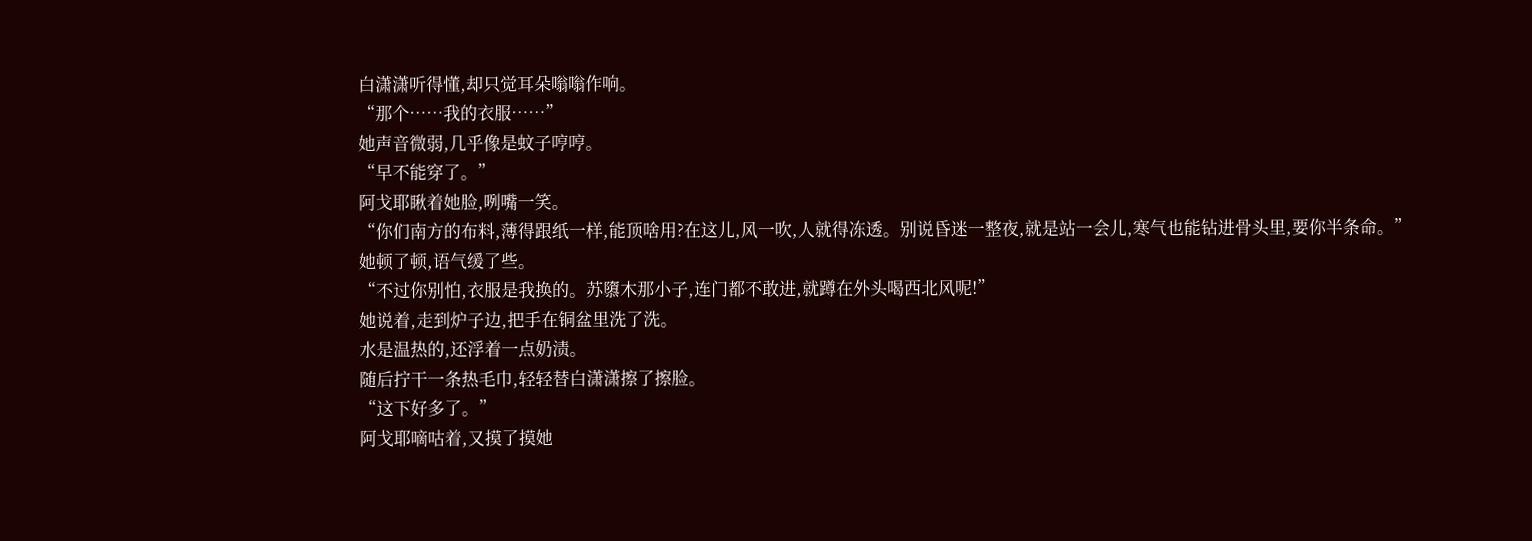白潇潇听得懂,却只觉耳朵嗡嗡作响。
“那个……我的衣服……”
她声音微弱,几乎像是蚊子哼哼。
“早不能穿了。”
阿戈耶瞅着她脸,咧嘴一笑。
“你们南方的布料,薄得跟纸一样,能顶啥用?在这儿,风一吹,人就得冻透。别说昏迷一整夜,就是站一会儿,寒气也能钻进骨头里,要你半条命。”
她顿了顿,语气缓了些。
“不过你别怕,衣服是我换的。苏隳木那小子,连门都不敢进,就蹲在外头喝西北风呢!”
她说着,走到炉子边,把手在铜盆里洗了洗。
水是温热的,还浮着一点奶渍。
随后拧干一条热毛巾,轻轻替白潇潇擦了擦脸。
“这下好多了。”
阿戈耶嘀咕着,又摸了摸她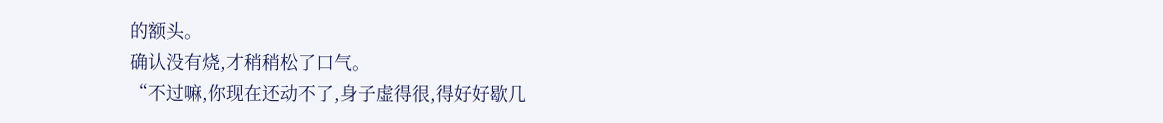的额头。
确认没有烧,才稍稍松了口气。
“不过嘛,你现在还动不了,身子虚得很,得好好歇几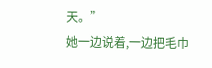天。”
她一边说着,一边把毛巾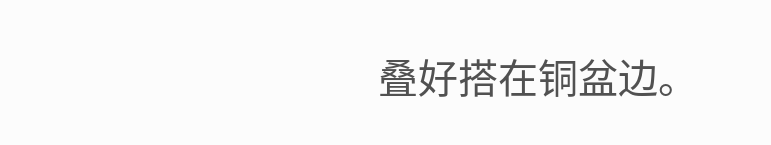叠好搭在铜盆边。